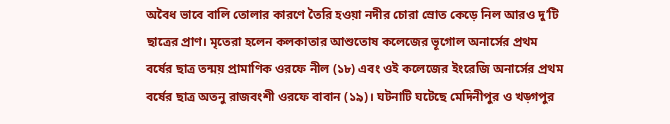অবৈধ ভাবে বালি তোলার কারণে তৈরি হওয়া নদীর চোরা স্রোত কেড়ে নিল আরও দু’টি ছাত্রের প্রাণ। মৃতেরা হলেন কলকাতার আশুতোষ কলেজের ভূগোল অনার্সের প্রথম বর্ষের ছাত্র তন্ময় প্রামাণিক ওরফে নীল (১৮) এবং ওই কলেজের ইংরেজি অনার্সের প্রথম বর্ষের ছাত্র অতনু রাজবংশী ওরফে বাবান (১৯)। ঘটনাটি ঘটেছে মেদিনীপুর ও খড়্গপুর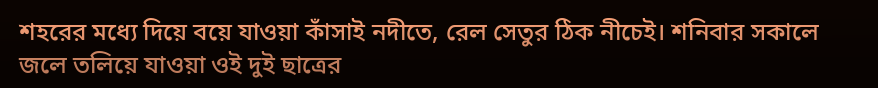শহরের মধ্যে দিয়ে বয়ে যাওয়া কাঁসাই নদীতে, রেল সেতুর ঠিক নীচেই। শনিবার সকালে জলে তলিয়ে যাওয়া ওই দুই ছাত্রের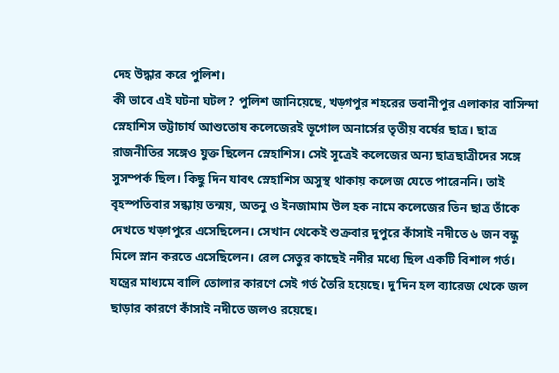দেহ উদ্ধার করে পুলিশ।
কী ভাবে এই ঘটনা ঘটল? পুলিশ জানিয়েছে, খড়্গপুর শহরের ভবানীপুর এলাকার বাসিন্দা স্নেহাশিস ভট্টাচার্য আশুতোষ কলেজেরই ভূগোল অনার্সের তৃতীয় বর্ষের ছাত্র। ছাত্র রাজনীতির সঙ্গেও যুক্ত ছিলেন স্নেহাশিস। সেই সূত্রেই কলেজের অন্য ছাত্রছাত্রীদের সঙ্গে সুসম্পর্ক ছিল। কিছু দিন যাবৎ স্নেহাশিস অসুস্থ থাকায় কলেজ যেতে পারেননি। তাই বৃহস্পতিবার সন্ধ্যায় তন্ময়, অতনু ও ইনজামাম উল হক নামে কলেজের তিন ছাত্র তাঁকে দেখতে খড়্গপুরে এসেছিলেন। সেখান থেকেই শুক্রবার দুপুরে কাঁসাই নদীতে ৬ জন বন্ধু মিলে স্নান করতে এসেছিলেন। রেল সেতুর কাছেই নদীর মধ্যে ছিল একটি বিশাল গর্ত। যন্ত্রের মাধ্যমে বালি তোলার কারণে সেই গর্ত তৈরি হয়েছে। দু’দিন হল ব্যারেজ থেকে জল ছাড়ার কারণে কাঁসাই নদীতে জলও রয়েছে।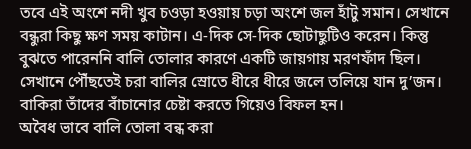তবে এই অংশে নদী খুব চওড়া হওয়ায় চড়া অংশে জল হাঁটু সমান। সেখানে বন্ধুরা কিছু ক্ষণ সময় কাটান। এ-দিক সে-দিক ছোটাছুটিও করেন। কিন্তু বুঝতে পারেননি বালি তোলার কারণে একটি জায়গায় মরণফাঁদ ছিল। সেখানে পৌঁছতেই চরা বালির স্রোতে ধীরে ধীরে জলে তলিয়ে যান দু’জন। বাকিরা তাঁদের বাঁচানোর চেষ্টা করতে গিয়েও বিফল হন।
অবৈধ ভাবে বালি তোলা বন্ধ করা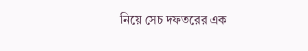নিয়ে সেচ দফতরের এক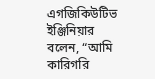এগজিকিউটিভ ইঞ্জিনিয়ার বলেন, “আমি কারিগরি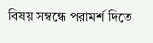বিষয় সম্বন্ধে পরামর্শ দিতে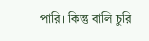পারি। কিন্তু বালি চুরি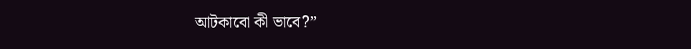আটকাবো কী ভাবে?”